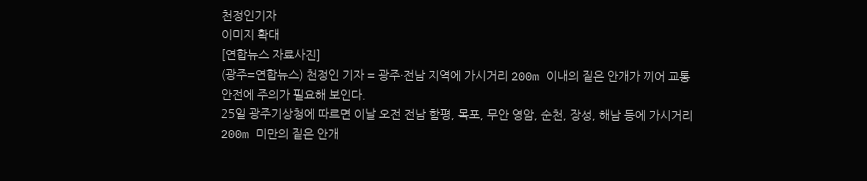천정인기자
이미지 확대
[연합뉴스 자료사진]
(광주=연합뉴스) 천정인 기자 = 광주·전남 지역에 가시거리 200m 이내의 짙은 안개가 끼어 교통 안전에 주의가 필요해 보인다.
25일 광주기상청에 따르면 이날 오전 전남 함평, 목포, 무안 영암, 순천, 장성, 해남 등에 가시거리 200m 미만의 짙은 안개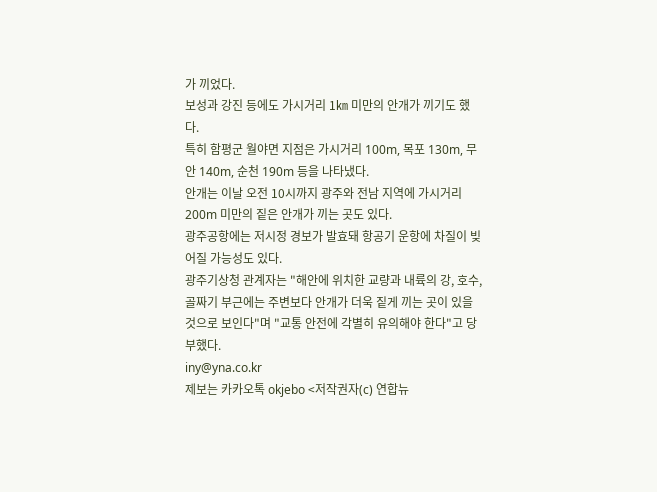가 끼었다.
보성과 강진 등에도 가시거리 1㎞ 미만의 안개가 끼기도 했다.
특히 함평군 월야면 지점은 가시거리 100m, 목포 130m, 무안 140m, 순천 190m 등을 나타냈다.
안개는 이날 오전 10시까지 광주와 전남 지역에 가시거리 200m 미만의 짙은 안개가 끼는 곳도 있다.
광주공항에는 저시정 경보가 발효돼 항공기 운항에 차질이 빚어질 가능성도 있다.
광주기상청 관계자는 "해안에 위치한 교량과 내륙의 강, 호수, 골짜기 부근에는 주변보다 안개가 더욱 짙게 끼는 곳이 있을 것으로 보인다"며 "교통 안전에 각별히 유의해야 한다"고 당부했다.
iny@yna.co.kr
제보는 카카오톡 okjebo <저작권자(c) 연합뉴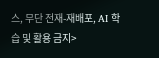스, 무단 전재-재배포, AI 학습 및 활용 금지>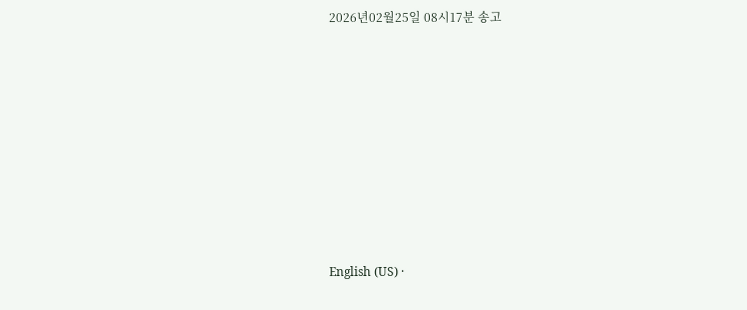2026년02월25일 08시17분 송고









English (US) ·